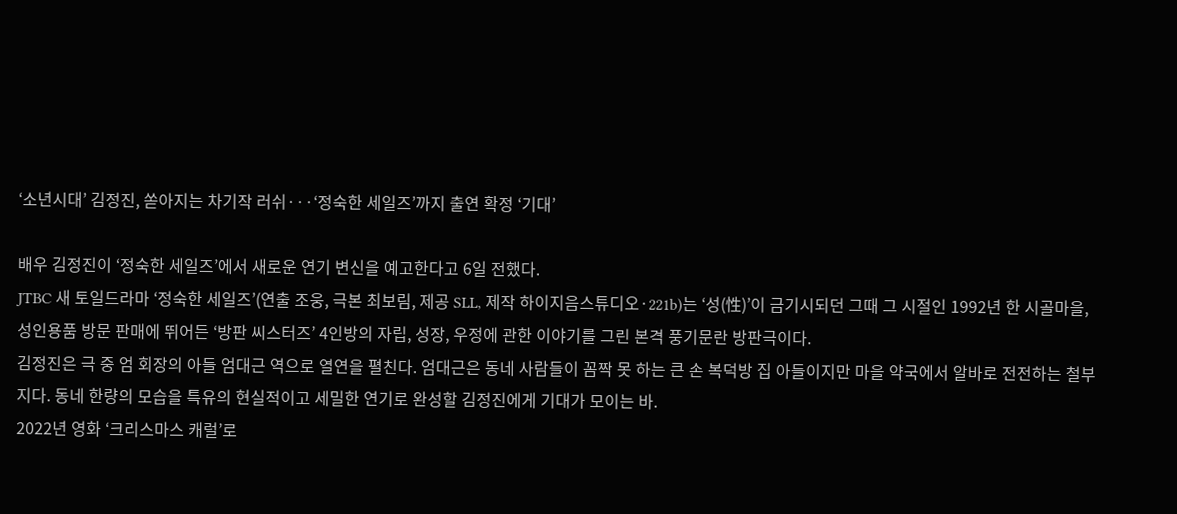‘소년시대’ 김정진, 쏟아지는 차기작 러쉬···‘정숙한 세일즈’까지 출연 확정 ‘기대’

배우 김정진이 ‘정숙한 세일즈’에서 새로운 연기 변신을 예고한다고 6일 전했다.
JTBC 새 토일드라마 ‘정숙한 세일즈’(연출 조웅, 극본 최보림, 제공 SLL, 제작 하이지음스튜디오·221b)는 ‘성(性)’이 금기시되던 그때 그 시절인 1992년 한 시골마을, 성인용품 방문 판매에 뛰어든 ‘방판 씨스터즈’ 4인방의 자립, 성장, 우정에 관한 이야기를 그린 본격 풍기문란 방판극이다.
김정진은 극 중 엄 회장의 아들 엄대근 역으로 열연을 펼친다. 엄대근은 동네 사람들이 꼼짝 못 하는 큰 손 복덕방 집 아들이지만 마을 약국에서 알바로 전전하는 철부지다. 동네 한량의 모습을 특유의 현실적이고 세밀한 연기로 완성할 김정진에게 기대가 모이는 바.
2022년 영화 ‘크리스마스 캐럴’로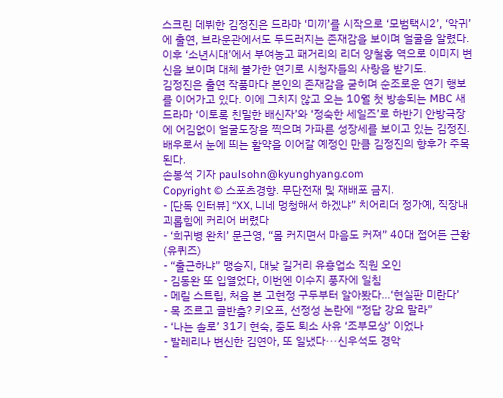스크린 데뷔한 김정진은 드라마 ‘미끼’를 시작으로 ‘모범택시2’, ‘악귀’에 출연, 브라운관에서도 두드러지는 존재감을 보이며 얼굴을 알렸다. 이후 ‘소년시대’에서 부여농고 패거리의 리더 양철홍 역으로 이미지 변신을 보이며 대체 불가한 연기로 시청자들의 사랑을 받기도.
김정진은 출연 작품마다 본인의 존재감을 굳히며 순조로운 연기 행보를 이어가고 있다. 이에 그치지 않고 오는 10월 첫 방송되는 MBC 새 드라마 ‘이토록 친밀한 배신자’와 ‘정숙한 세일즈’로 하반기 안방극장에 어김없이 얼굴도장을 찍으며 가파른 성장세를 보이고 있는 김정진. 배우로서 눈에 띄는 활약을 이어갈 예정인 만큼 김정진의 향후가 주목된다.
손봉석 기자 paulsohn@kyunghyang.com
Copyright © 스포츠경향. 무단전재 및 재배포 금지.
- [단독 인터뷰] “XX, 니네 멍청해서 하겠냐” 치어리더 정가예, 직장내 괴롭힘에 커리어 버렸다
- ‘희귀병 완치’ 문근영, “몸 커지면서 마음도 커져” 40대 접어든 근황 (유퀴즈)
- “출근하냐” 맹승지, 대낮 길거리 유흥업소 직원 오인
- 김동완 또 입열었다, 이번엔 이수지 풍자에 일침
- 메릴 스트립, 처음 본 고현정 구두부터 알아봤다…‘현실판 미란다’
- 목 조르고 골반춤? 키오프, 선정성 논란에 “정답 강요 말라”
- ‘나는 솔로’ 31기 현숙, 중도 퇴소 사유 ‘조부모상’ 이었나
- 발레리나 변신한 김연아, 또 일냈다···신우석도 경악
-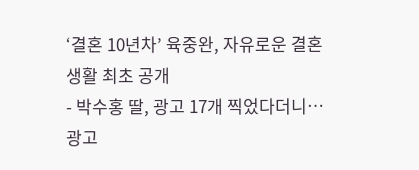‘결혼 10년차’ 육중완, 자유로운 결혼생활 최초 공개
- 박수홍 딸, 광고 17개 찍었다더니…광고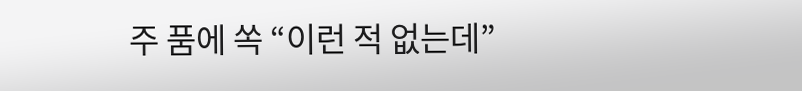주 품에 쏙 “이런 적 없는데”